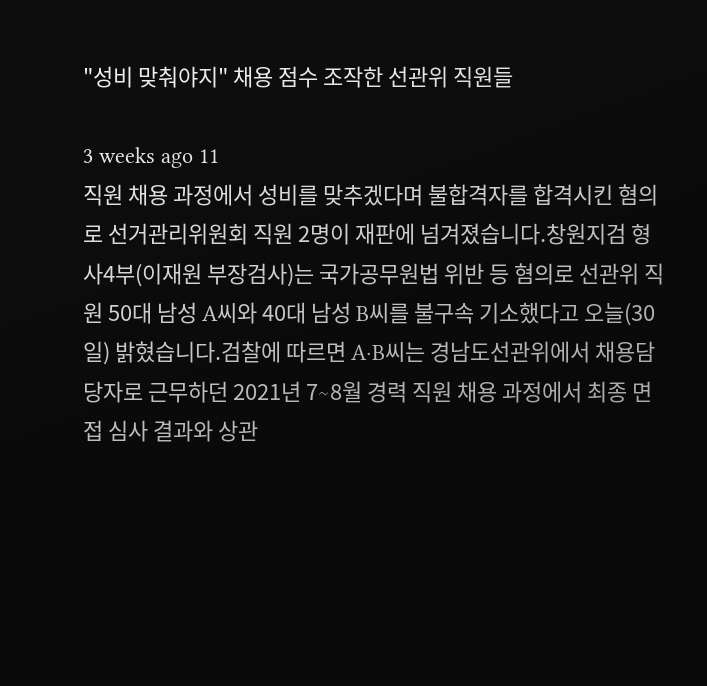"성비 맞춰야지" 채용 점수 조작한 선관위 직원들

3 weeks ago 11
직원 채용 과정에서 성비를 맞추겠다며 불합격자를 합격시킨 혐의로 선거관리위원회 직원 2명이 재판에 넘겨졌습니다.창원지검 형사4부(이재원 부장검사)는 국가공무원법 위반 등 혐의로 선관위 직원 50대 남성 A씨와 40대 남성 B씨를 불구속 기소했다고 오늘(30일) 밝혔습니다.검찰에 따르면 A·B씨는 경남도선관위에서 채용담당자로 근무하던 2021년 7∼8월 경력 직원 채용 과정에서 최종 면접 심사 결과와 상관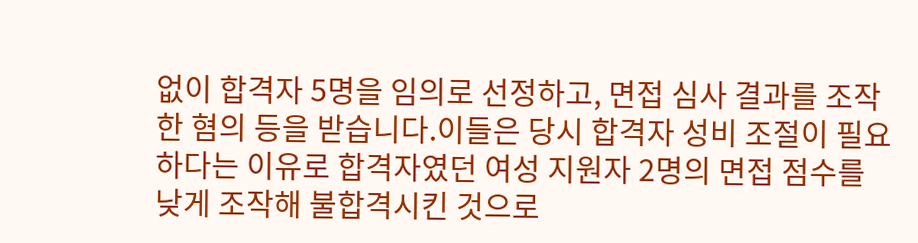없이 합격자 5명을 임의로 선정하고, 면접 심사 결과를 조작한 혐의 등을 받습니다.이들은 당시 합격자 성비 조절이 필요하다는 이유로 합격자였던 여성 지원자 2명의 면접 점수를 낮게 조작해 불합격시킨 것으로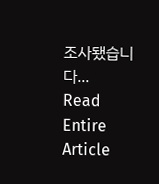조사됐습니다...
Read Entire Article